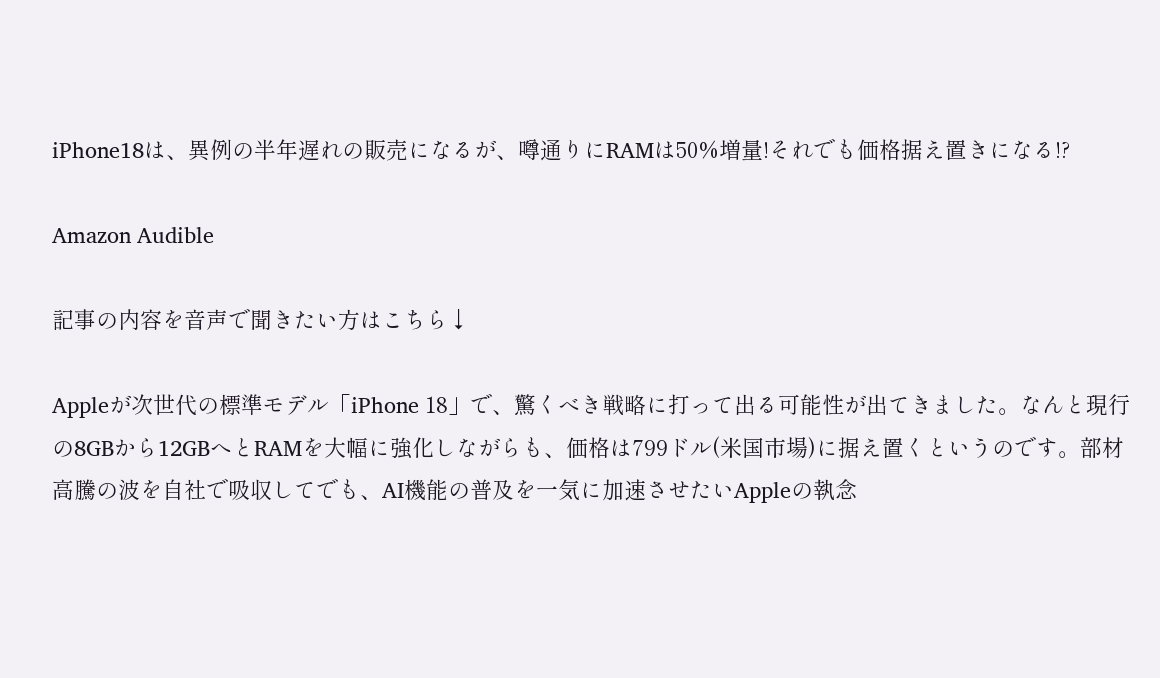iPhone18は、異例の半年遅れの販売になるが、噂通りにRAMは50%増量!それでも価格据え置きになる!?

Amazon Audible

記事の内容を音声で聞きたい方はこちら↓

Appleが次世代の標準モデル「iPhone 18」で、驚くべき戦略に打って出る可能性が出てきました。なんと現行の8GBから12GBへとRAMを大幅に強化しながらも、価格は799ドル(米国市場)に据え置くというのです。部材高騰の波を自社で吸収してでも、AI機能の普及を一気に加速させたいAppleの執念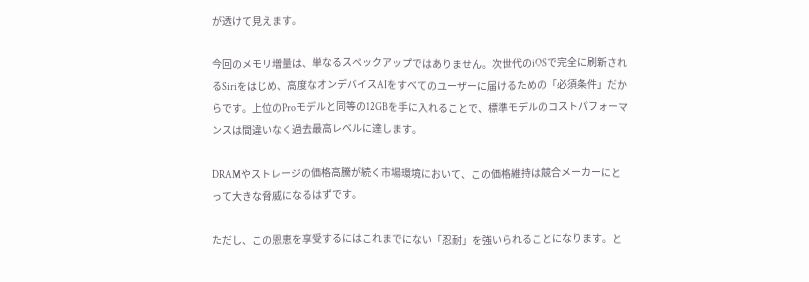が透けて見えます。

今回のメモリ増量は、単なるスペックアップではありません。次世代のiOSで完全に刷新されるSiriをはじめ、高度なオンデバイスAIをすべてのユーザーに届けるための「必須条件」だからです。上位のProモデルと同等の12GBを手に入れることで、標準モデルのコストパフォーマンスは間違いなく過去最高レベルに達します。

DRAMやストレージの価格高騰が続く市場環境において、この価格維持は競合メーカーにとって大きな脅威になるはずです。

ただし、この恩恵を享受するにはこれまでにない「忍耐」を強いられることになります。と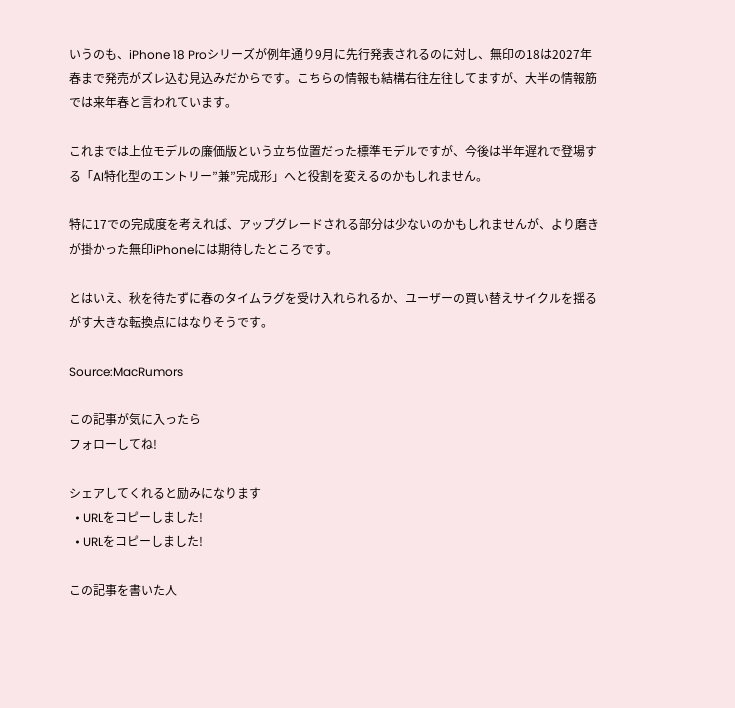いうのも、iPhone 18 Proシリーズが例年通り9月に先行発表されるのに対し、無印の18は2027年春まで発売がズレ込む見込みだからです。こちらの情報も結構右往左往してますが、大半の情報筋では来年春と言われています。

これまでは上位モデルの廉価版という立ち位置だった標準モデルですが、今後は半年遅れで登場する「AI特化型のエントリー”兼”完成形」へと役割を変えるのかもしれません。

特に17での完成度を考えれば、アップグレードされる部分は少ないのかもしれませんが、より磨きが掛かった無印iPhoneには期待したところです。

とはいえ、秋を待たずに春のタイムラグを受け入れられるか、ユーザーの買い替えサイクルを揺るがす大きな転換点にはなりそうです。

Source:MacRumors

この記事が気に入ったら
フォローしてね!

シェアしてくれると励みになります
  • URLをコピーしました!
  • URLをコピーしました!

この記事を書いた人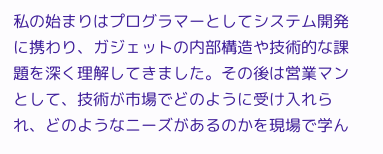私の始まりはプログラマーとしてシステム開発に携わり、ガジェットの内部構造や技術的な課題を深く理解してきました。その後は営業マンとして、技術が市場でどのように受け入れられ、どのようなニーズがあるのかを現場で学ん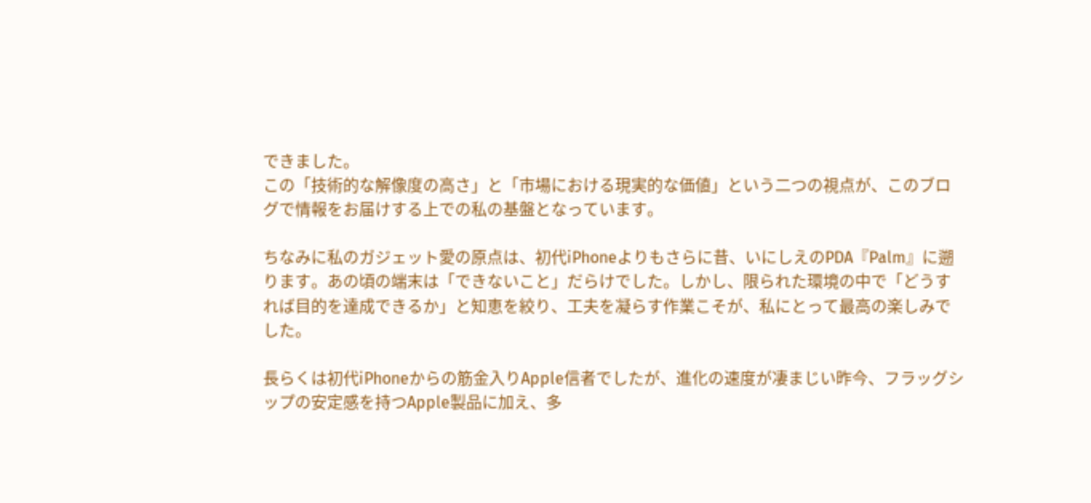できました。
この「技術的な解像度の高さ」と「市場における現実的な価値」という二つの視点が、このブログで情報をお届けする上での私の基盤となっています。

ちなみに私のガジェット愛の原点は、初代iPhoneよりもさらに昔、いにしえのPDA『Palm』に遡ります。あの頃の端末は「できないこと」だらけでした。しかし、限られた環境の中で「どうすれば目的を達成できるか」と知恵を絞り、工夫を凝らす作業こそが、私にとって最高の楽しみでした。

長らくは初代iPhoneからの筋金入りApple信者でしたが、進化の速度が凄まじい昨今、フラッグシップの安定感を持つApple製品に加え、多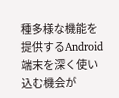種多様な機能を提供するAndroid端末を深く使い込む機会が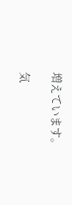増えています。

気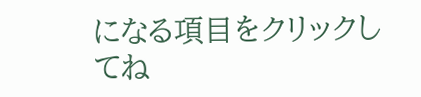になる項目をクリックしてね